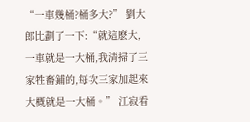“一車幾桶?桶多大?” 劉大郎比劃了一下:“就這麽大,一車就是一大桶,我清掃了三家牲畜鋪的,每次三家加起來大概就是一大桶。” 江寂看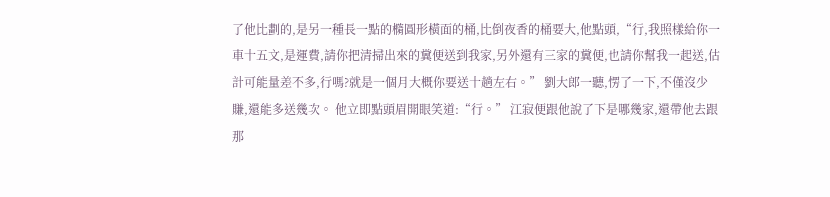了他比劃的,是另一種長一點的橢圓形橫面的桶,比倒夜香的桶要大,他點頭,“行,我照樣給你一車十五文,是運費,請你把清掃出來的糞便送到我家,另外還有三家的糞便,也請你幫我一起送,估計可能量差不多,行嗎?就是一個月大概你要送十趟左右。” 劉大郎一聽,愣了一下,不僅沒少賺,還能多送幾次。 他立即點頭眉開眼笑道:“行。” 江寂便跟他說了下是哪幾家,還帶他去跟那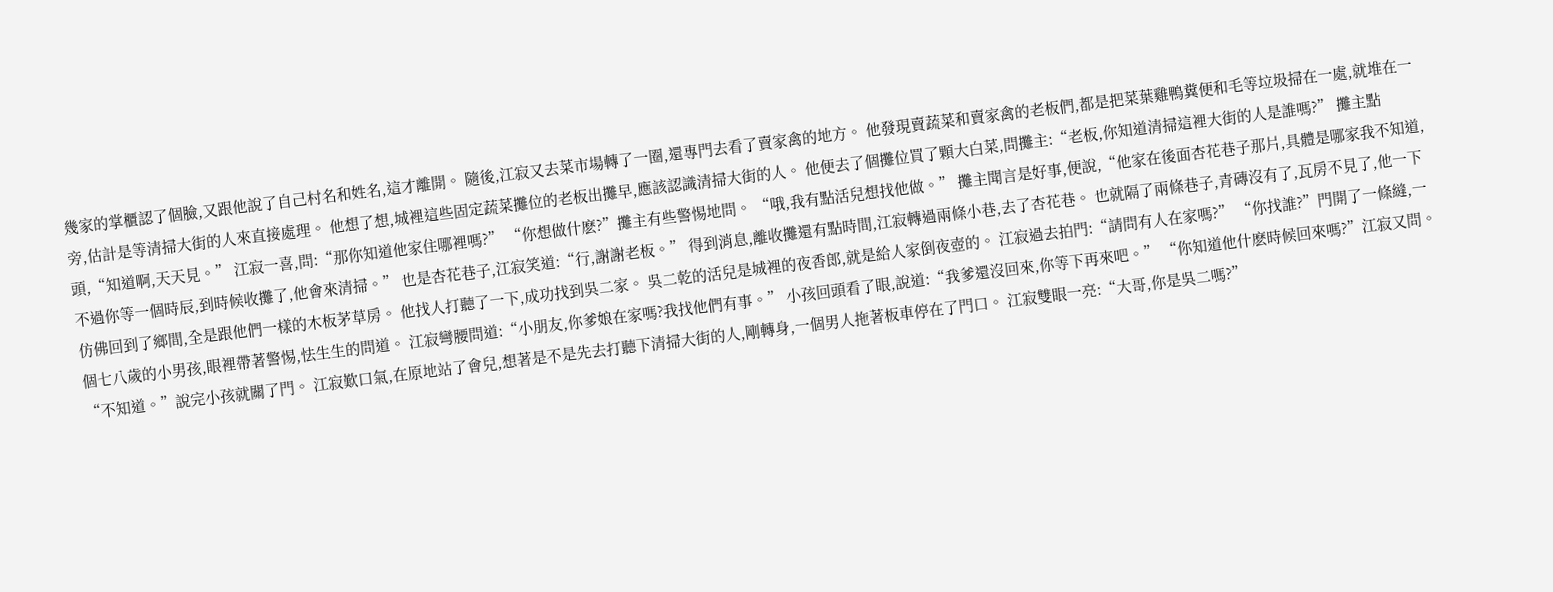幾家的掌櫃認了個臉,又跟他說了自己村名和姓名,這才離開。 隨後,江寂又去菜市場轉了一圈,還專門去看了賣家禽的地方。 他發現賣蔬菜和賣家禽的老板們,都是把菜葉雞鴨糞便和毛等垃圾掃在一處,就堆在一旁,估計是等清掃大街的人來直接處理。 他想了想,城裡這些固定蔬菜攤位的老板出攤早,應該認識清掃大街的人。 他便去了個攤位買了顆大白菜,問攤主:“老板,你知道清掃這裡大街的人是誰嗎?” 攤主點頭,“知道啊,天天見。” 江寂一喜,問:“那你知道他家住哪裡嗎?” “你想做什麽?”攤主有些警惕地問。 “哦,我有點活兒想找他做。” 攤主聞言是好事,便說,“他家在後面杏花巷子那片,具體是哪家我不知道,不過你等一個時辰,到時候收攤了,他會來清掃。” 也是杏花巷子,江寂笑道:“行,謝謝老板。” 得到消息,離收攤還有點時間,江寂轉過兩條小巷,去了杏花巷。 也就隔了兩條巷子,青磚沒有了,瓦房不見了,他一下仿佛回到了鄉間,全是跟他們一樣的木板茅草房。 他找人打聽了一下,成功找到吳二家。 吳二乾的活兒是城裡的夜香郎,就是給人家倒夜壺的。 江寂過去拍門:“請問有人在家嗎?” “你找誰?”門開了一條縫,一個七八歲的小男孩,眼裡帶著警惕,怯生生的問道。 江寂彎腰問道:“小朋友,你爹娘在家嗎?我找他們有事。” 小孩回頭看了眼,說道:“我爹還沒回來,你等下再來吧。” “你知道他什麽時候回來嗎?”江寂又問。 “不知道。”說完小孩就關了門。 江寂歎口氣,在原地站了會兒,想著是不是先去打聽下清掃大街的人,剛轉身,一個男人拖著板車停在了門口。 江寂雙眼一亮:“大哥,你是吳二嗎?”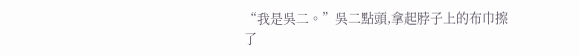“我是吳二。”吳二點頭,拿起脖子上的布巾擦了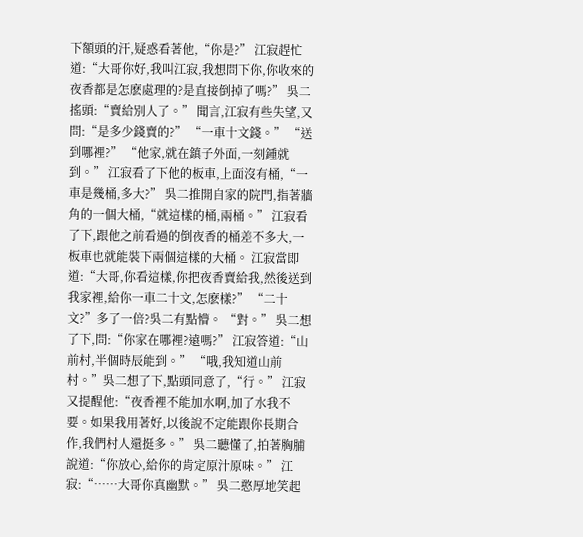下額頭的汗,疑惑看著他,“你是?” 江寂趕忙道:“大哥你好,我叫江寂,我想問下你,你收來的夜香都是怎麽處理的?是直接倒掉了嗎?” 吳二搖頭:“賣給別人了。” 聞言,江寂有些失望,又問:“是多少錢賣的?” “一車十文錢。” “送到哪裡?” “他家,就在鎮子外面,一刻鍾就到。” 江寂看了下他的板車,上面沒有桶,“一車是幾桶,多大?” 吳二推開自家的院門,指著牆角的一個大桶,“就這樣的桶,兩桶。” 江寂看了下,跟他之前看過的倒夜香的桶差不多大,一板車也就能裝下兩個這樣的大桶。 江寂當即道:“大哥,你看這樣,你把夜香賣給我,然後送到我家裡,給你一車二十文,怎麽樣?” “二十文?”多了一倍?吳二有點懵。 “對。” 吳二想了下,問:“你家在哪裡?遠嗎?” 江寂答道:“山前村,半個時辰能到。” “哦,我知道山前村。”吳二想了下,點頭同意了,“行。” 江寂又提醒他:“夜香裡不能加水啊,加了水我不要。如果我用著好,以後說不定能跟你長期合作,我們村人還挺多。” 吳二聽懂了,拍著胸脯說道:“你放心,給你的肯定原汁原味。” 江寂:“……大哥你真幽默。” 吳二憨厚地笑起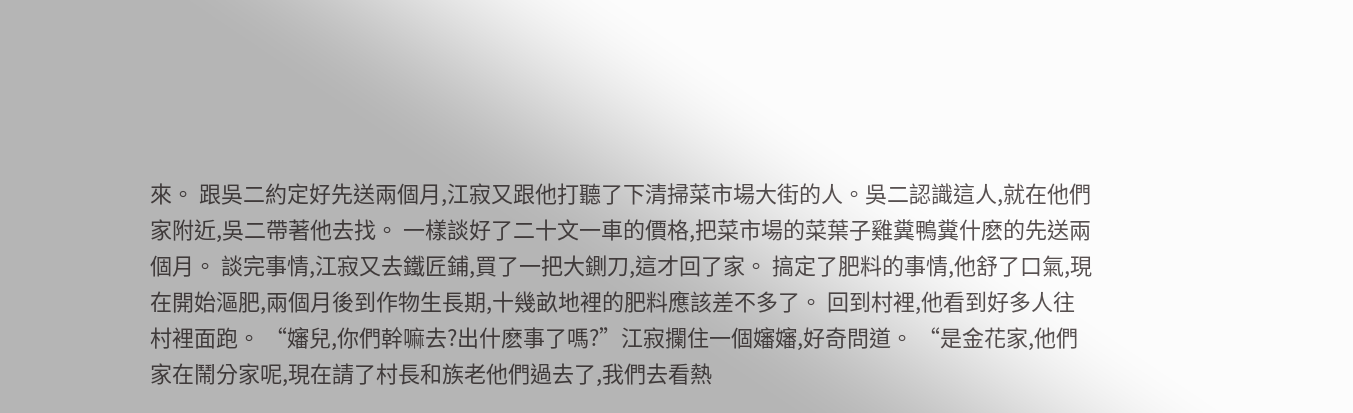來。 跟吳二約定好先送兩個月,江寂又跟他打聽了下清掃菜市場大街的人。吳二認識這人,就在他們家附近,吳二帶著他去找。 一樣談好了二十文一車的價格,把菜市場的菜葉子雞糞鴨糞什麽的先送兩個月。 談完事情,江寂又去鐵匠鋪,買了一把大鍘刀,這才回了家。 搞定了肥料的事情,他舒了口氣,現在開始漚肥,兩個月後到作物生長期,十幾畝地裡的肥料應該差不多了。 回到村裡,他看到好多人往村裡面跑。 “嬸兒,你們幹嘛去?出什麽事了嗎?”江寂攔住一個嬸嬸,好奇問道。 “是金花家,他們家在鬧分家呢,現在請了村長和族老他們過去了,我們去看熱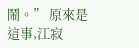鬧。” 原來是這事,江寂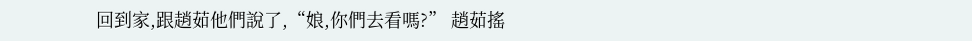回到家,跟趙茹他們說了,“娘,你們去看嗎?” 趙茹搖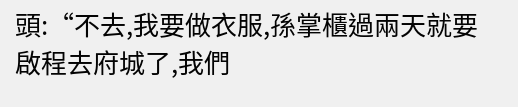頭:“不去,我要做衣服,孫掌櫃過兩天就要啟程去府城了,我們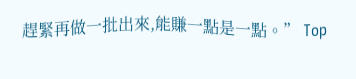趕緊再做一批出來,能賺一點是一點。” Top